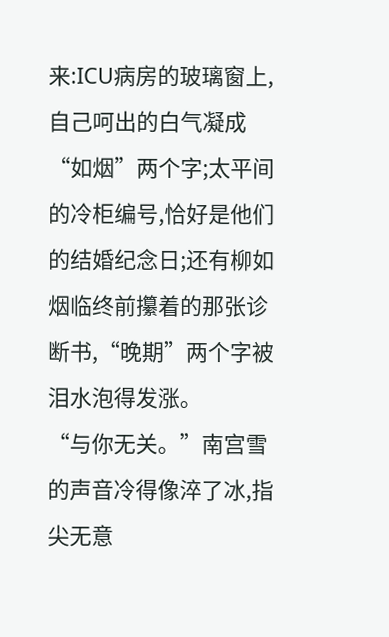来:ICU病房的玻璃窗上,自己呵出的白气凝成“如烟”两个字;太平间的冷柜编号,恰好是他们的结婚纪念日;还有柳如烟临终前攥着的那张诊断书,“晚期”两个字被泪水泡得发涨。
“与你无关。”南宫雪的声音冷得像淬了冰,指尖无意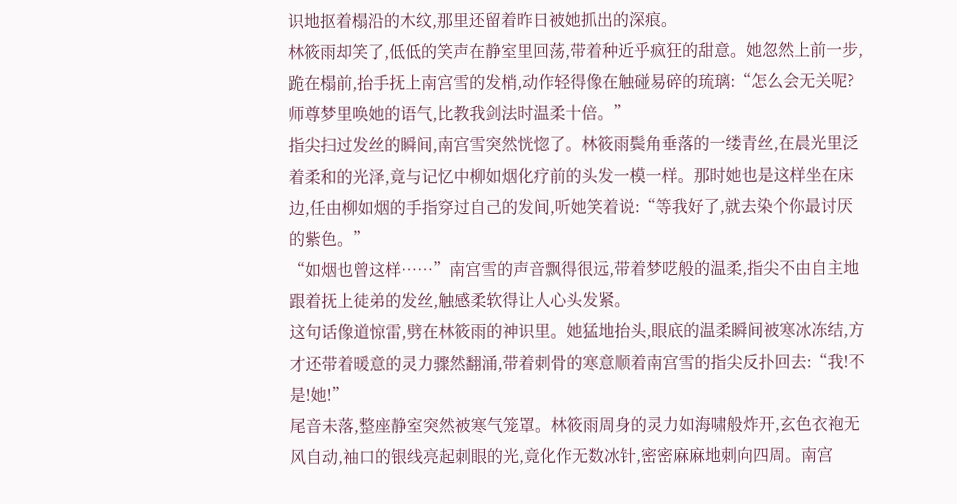识地抠着榻沿的木纹,那里还留着昨日被她抓出的深痕。
林筱雨却笑了,低低的笑声在静室里回荡,带着种近乎疯狂的甜意。她忽然上前一步,跪在榻前,抬手抚上南宫雪的发梢,动作轻得像在触碰易碎的琉璃:“怎么会无关呢?师尊梦里唤她的语气,比教我剑法时温柔十倍。”
指尖扫过发丝的瞬间,南宫雪突然恍惚了。林筱雨鬓角垂落的一缕青丝,在晨光里泛着柔和的光泽,竟与记忆中柳如烟化疗前的头发一模一样。那时她也是这样坐在床边,任由柳如烟的手指穿过自己的发间,听她笑着说:“等我好了,就去染个你最讨厌的紫色。”
“如烟也曾这样……”南宫雪的声音飘得很远,带着梦呓般的温柔,指尖不由自主地跟着抚上徒弟的发丝,触感柔软得让人心头发紧。
这句话像道惊雷,劈在林筱雨的神识里。她猛地抬头,眼底的温柔瞬间被寒冰冻结,方才还带着暖意的灵力骤然翻涌,带着刺骨的寒意顺着南宫雪的指尖反扑回去:“我!不是!她!”
尾音未落,整座静室突然被寒气笼罩。林筱雨周身的灵力如海啸般炸开,玄色衣袍无风自动,袖口的银线亮起刺眼的光,竟化作无数冰针,密密麻麻地刺向四周。南宫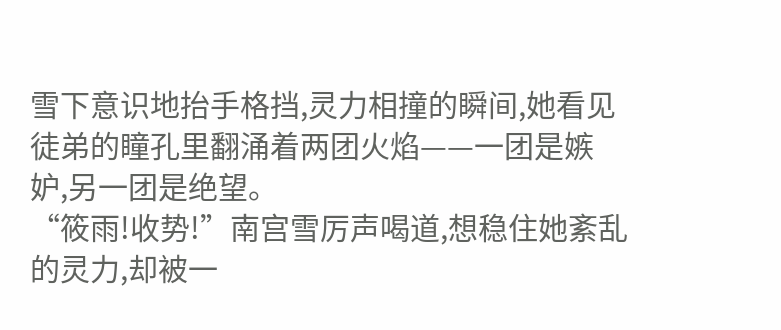雪下意识地抬手格挡,灵力相撞的瞬间,她看见徒弟的瞳孔里翻涌着两团火焰——一团是嫉妒,另一团是绝望。
“筱雨!收势!”南宫雪厉声喝道,想稳住她紊乱的灵力,却被一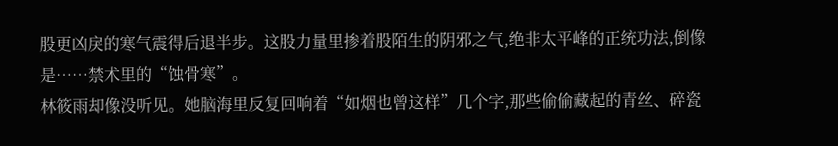股更凶戾的寒气震得后退半步。这股力量里掺着股陌生的阴邪之气,绝非太平峰的正统功法,倒像是……禁术里的“蚀骨寒”。
林筱雨却像没听见。她脑海里反复回响着“如烟也曾这样”几个字,那些偷偷藏起的青丝、碎瓷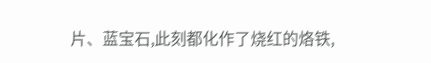片、蓝宝石,此刻都化作了烧红的烙铁,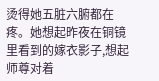烫得她五脏六腑都在疼。她想起昨夜在铜镜里看到的嫁衣影子,想起师尊对着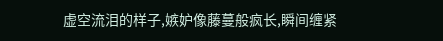虚空流泪的样子,嫉妒像藤蔓般疯长,瞬间缠紧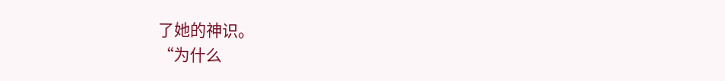了她的神识。
“为什么